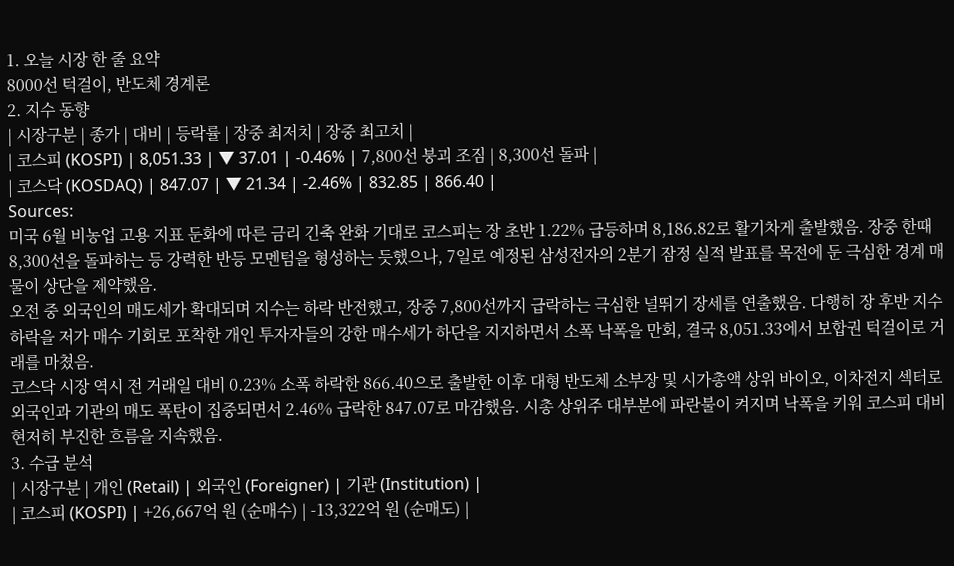1. 오늘 시장 한 줄 요약
8000선 턱걸이, 반도체 경계론
2. 지수 동향
| 시장구분 | 종가 | 대비 | 등락률 | 장중 최저치 | 장중 최고치 |
| 코스피 (KOSPI) | 8,051.33 | ▼ 37.01 | -0.46% | 7,800선 붕괴 조짐 | 8,300선 돌파 |
| 코스닥 (KOSDAQ) | 847.07 | ▼ 21.34 | -2.46% | 832.85 | 866.40 |
Sources:
미국 6월 비농업 고용 지표 둔화에 따른 금리 긴축 완화 기대로 코스피는 장 초반 1.22% 급등하며 8,186.82로 활기차게 출발했음. 장중 한때 8,300선을 돌파하는 등 강력한 반등 모멘텀을 형성하는 듯했으나, 7일로 예정된 삼성전자의 2분기 잠정 실적 발표를 목전에 둔 극심한 경계 매물이 상단을 제약했음.
오전 중 외국인의 매도세가 확대되며 지수는 하락 반전했고, 장중 7,800선까지 급락하는 극심한 널뛰기 장세를 연출했음. 다행히 장 후반 지수 하락을 저가 매수 기회로 포착한 개인 투자자들의 강한 매수세가 하단을 지지하면서 소폭 낙폭을 만회, 결국 8,051.33에서 보합권 턱걸이로 거래를 마쳤음.
코스닥 시장 역시 전 거래일 대비 0.23% 소폭 하락한 866.40으로 출발한 이후 대형 반도체 소부장 및 시가총액 상위 바이오, 이차전지 섹터로 외국인과 기관의 매도 폭탄이 집중되면서 2.46% 급락한 847.07로 마감했음. 시총 상위주 대부분에 파란불이 켜지며 낙폭을 키워 코스피 대비 현저히 부진한 흐름을 지속했음.
3. 수급 분석
| 시장구분 | 개인 (Retail) | 외국인 (Foreigner) | 기관 (Institution) |
| 코스피 (KOSPI) | +26,667억 원 (순매수) | -13,322억 원 (순매도) |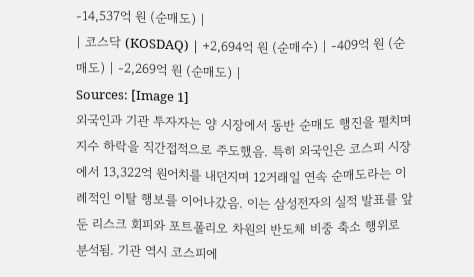-14,537억 원 (순매도) |
| 코스닥 (KOSDAQ) | +2,694억 원 (순매수) | -409억 원 (순매도) | -2,269억 원 (순매도) |
Sources: [Image 1]
외국인과 기관 투자자는 양 시장에서 동반 순매도 행진을 펼치며 지수 하락을 직간접적으로 주도했음. 특히 외국인은 코스피 시장에서 13,322억 원어치를 내던지며 12거래일 연속 순매도라는 이례적인 이탈 행보를 이어나갔음. 이는 삼성전자의 실적 발표를 앞둔 리스크 회피와 포트폴리오 차원의 반도체 비중 축소 행위로 분석됨. 기관 역시 코스피에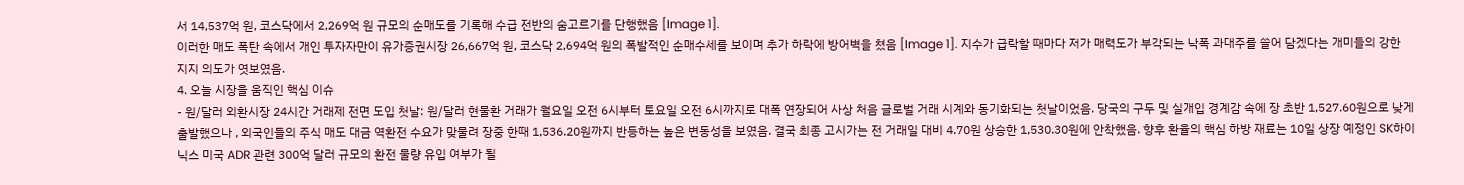서 14,537억 원, 코스닥에서 2,269억 원 규모의 순매도를 기록해 수급 전반의 숨고르기를 단행했음 [Image 1].
이러한 매도 폭탄 속에서 개인 투자자만이 유가증권시장 26,667억 원, 코스닥 2,694억 원의 폭발적인 순매수세를 보이며 추가 하락에 방어벽을 쳤음 [Image 1]. 지수가 급락할 때마다 저가 매력도가 부각되는 낙폭 과대주를 쓸어 담겠다는 개미들의 강한 지지 의도가 엿보였음.
4. 오늘 시장을 움직인 핵심 이슈
- 원/달러 외환시장 24시간 거래제 전면 도입 첫날: 원/달러 현물환 거래가 월요일 오전 6시부터 토요일 오전 6시까지로 대폭 연장되어 사상 처음 글로벌 거래 시계와 동기화되는 첫날이었음. 당국의 구두 및 실개입 경계감 속에 장 초반 1,527.60원으로 낮게 출발했으나 , 외국인들의 주식 매도 대금 역환전 수요가 맞물려 장중 한때 1,536.20원까지 반등하는 높은 변동성을 보였음. 결국 최종 고시가는 전 거래일 대비 4.70원 상승한 1,530.30원에 안착했음. 향후 환율의 핵심 하방 재료는 10일 상장 예정인 SK하이닉스 미국 ADR 관련 300억 달러 규모의 환전 물량 유입 여부가 될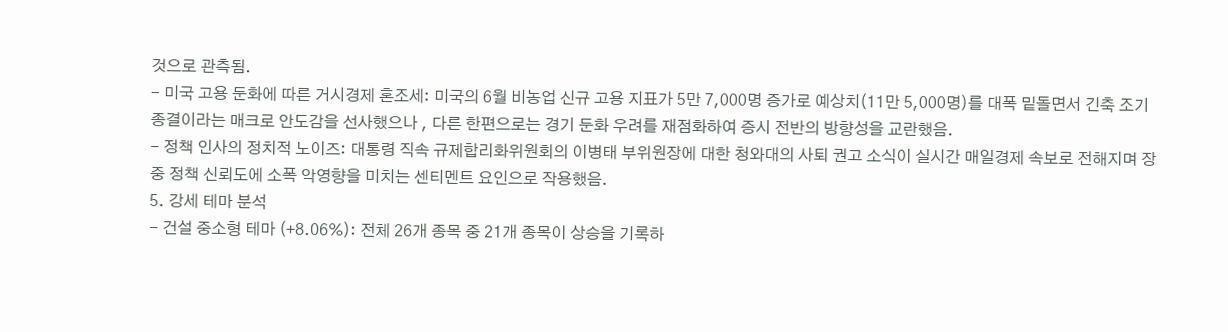것으로 관측됨.
- 미국 고용 둔화에 따른 거시경제 혼조세: 미국의 6월 비농업 신규 고용 지표가 5만 7,000명 증가로 예상치(11만 5,000명)를 대폭 밑돌면서 긴축 조기 종결이라는 매크로 안도감을 선사했으나 , 다른 한편으로는 경기 둔화 우려를 재점화하여 증시 전반의 방향성을 교란했음.
- 정책 인사의 정치적 노이즈: 대통령 직속 규제합리화위원회의 이병태 부위원장에 대한 청와대의 사퇴 권고 소식이 실시간 매일경제 속보로 전해지며 장중 정책 신뢰도에 소폭 악영향을 미치는 센티멘트 요인으로 작용했음.
5. 강세 테마 분석
- 건설 중소형 테마 (+8.06%): 전체 26개 종목 중 21개 종목이 상승을 기록하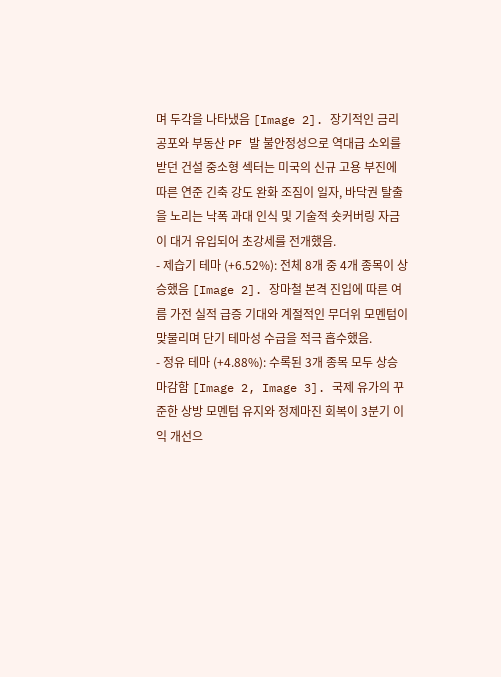며 두각을 나타냈음 [Image 2]. 장기적인 금리 공포와 부동산 PF 발 불안정성으로 역대급 소외를 받던 건설 중소형 섹터는 미국의 신규 고용 부진에 따른 연준 긴축 강도 완화 조짐이 일자, 바닥권 탈출을 노리는 낙폭 과대 인식 및 기술적 숏커버링 자금이 대거 유입되어 초강세를 전개했음.
- 제습기 테마 (+6.52%): 전체 8개 중 4개 종목이 상승했음 [Image 2]. 장마철 본격 진입에 따른 여름 가전 실적 급증 기대와 계절적인 무더위 모멘텀이 맞물리며 단기 테마성 수급을 적극 흡수했음.
- 정유 테마 (+4.88%): 수록된 3개 종목 모두 상승 마감함 [Image 2, Image 3]. 국제 유가의 꾸준한 상방 모멘텀 유지와 정제마진 회복이 3분기 이익 개선으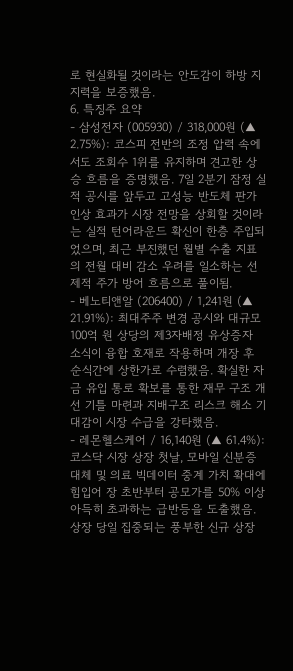로 현실화될 것이라는 안도감이 하방 지지력을 보증했음.
6. 특징주 요약
- 삼성전자 (005930) / 318,000원 (▲ 2.75%): 코스피 전반의 조정 압력 속에서도 조회수 1위를 유지하며 견고한 상승 흐름을 증명했음. 7일 2분기 잠정 실적 공시를 앞두고 고성능 반도체 판가 인상 효과가 시장 전망을 상회할 것이라는 실적 턴어라운드 확신이 한층 주입되었으며, 최근 부진했던 월별 수출 지표의 전월 대비 감소 우려를 일소하는 선제적 주가 방어 흐름으로 풀이됨.
- 베노티앤알 (206400) / 1,241원 (▲ 21.91%): 최대주주 변경 공시와 대규모 100억 원 상당의 제3자배정 유상증자 소식이 융합 호재로 작용하며 개장 후 순식간에 상한가로 수렴했음. 확실한 자금 유입 통로 확보를 통한 재무 구조 개선 기틀 마련과 지배구조 리스크 해소 기대감이 시장 수급을 강타했음.
- 레몬헬스케어 / 16,140원 (▲ 61.4%): 코스닥 시장 상장 첫날, 모바일 신분증 대체 및 의료 빅데이터 중계 가치 확대에 힘입어 장 초반부터 공모가를 50% 이상 아득히 초과하는 급반등을 도출했음. 상장 당일 집중되는 풍부한 신규 상장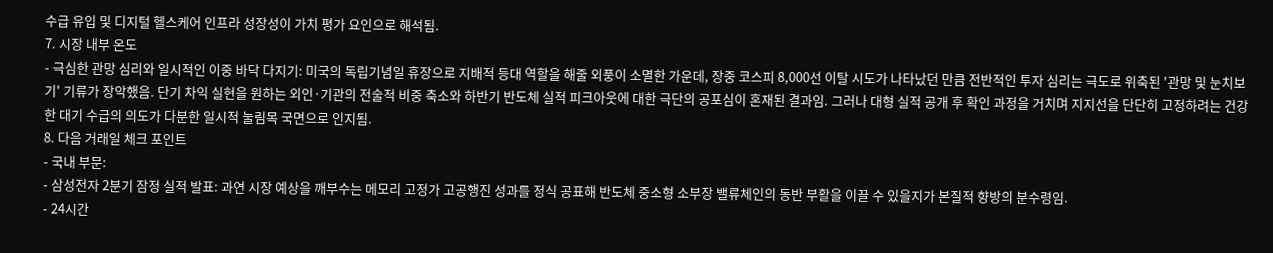수급 유입 및 디지털 헬스케어 인프라 성장성이 가치 평가 요인으로 해석됨.
7. 시장 내부 온도
- 극심한 관망 심리와 일시적인 이중 바닥 다지기: 미국의 독립기념일 휴장으로 지배적 등대 역할을 해줄 외풍이 소멸한 가운데, 장중 코스피 8,000선 이탈 시도가 나타났던 만큼 전반적인 투자 심리는 극도로 위축된 '관망 및 눈치보기' 기류가 장악했음. 단기 차익 실현을 원하는 외인·기관의 전술적 비중 축소와 하반기 반도체 실적 피크아웃에 대한 극단의 공포심이 혼재된 결과임. 그러나 대형 실적 공개 후 확인 과정을 거치며 지지선을 단단히 고정하려는 건강한 대기 수급의 의도가 다분한 일시적 눌림목 국면으로 인지됨.
8. 다음 거래일 체크 포인트
- 국내 부문:
- 삼성전자 2분기 잠정 실적 발표: 과연 시장 예상을 깨부수는 메모리 고정가 고공행진 성과를 정식 공표해 반도체 중소형 소부장 밸류체인의 동반 부활을 이끌 수 있을지가 본질적 향방의 분수령임.
- 24시간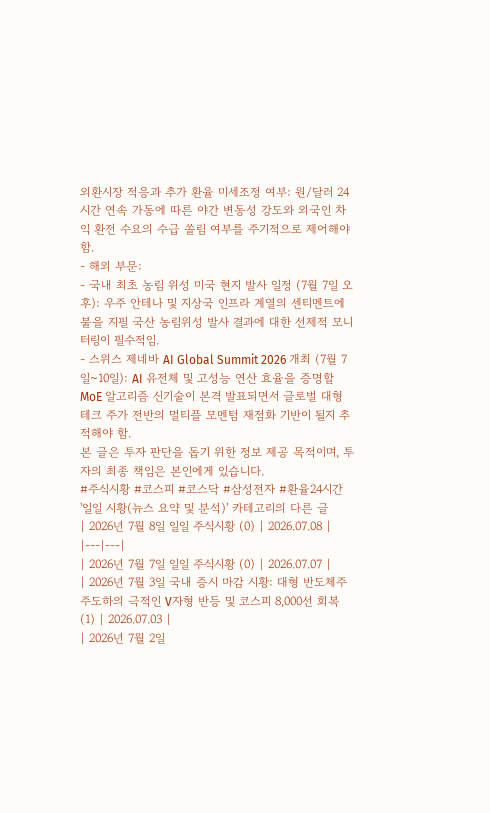외환시장 적응과 추가 환율 미세조정 여부: 원/달러 24시간 연속 가동에 따른 야간 변동성 강도와 외국인 차익 환전 수요의 수급 쏠림 여부를 주기적으로 제어해야 함.
- 해외 부문:
- 국내 최초 농림 위성 미국 현지 발사 일정 (7월 7일 오후): 우주 안테나 및 지상국 인프라 계열의 센티멘트에 불을 지필 국산 농림위성 발사 결과에 대한 선제적 모니터링이 필수적임.
- 스위스 제네바 AI Global Summit 2026 개최 (7월 7일~10일): AI 유전체 및 고성능 연산 효율을 증명할 MoE 알고리즘 신기술이 본격 발표되면서 글로벌 대형 테크 주가 전반의 멀티플 모멘텀 재점화 기반이 될지 추적해야 함.
본 글은 투자 판단을 돕기 위한 정보 제공 목적이며, 투자의 최종 책임은 본인에게 있습니다.
#주식시황 #코스피 #코스닥 #삼성전자 #환율24시간
'일일 시황(뉴스 요약 및 분석)' 카테고리의 다른 글
| 2026년 7월 8일 일일 주식시황 (0) | 2026.07.08 |
|---|---|
| 2026년 7월 7일 일일 주식시황 (0) | 2026.07.07 |
| 2026년 7월 3일 국내 증시 마감 시황: 대형 반도체주 주도하의 극적인 V자형 반등 및 코스피 8,000선 회복 (1) | 2026.07.03 |
| 2026년 7월 2일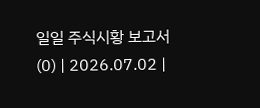일일 주식시황 보고서 (0) | 2026.07.02 |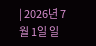| 2026년 7월 1일 일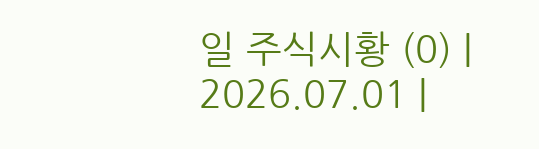일 주식시황 (0) | 2026.07.01 |